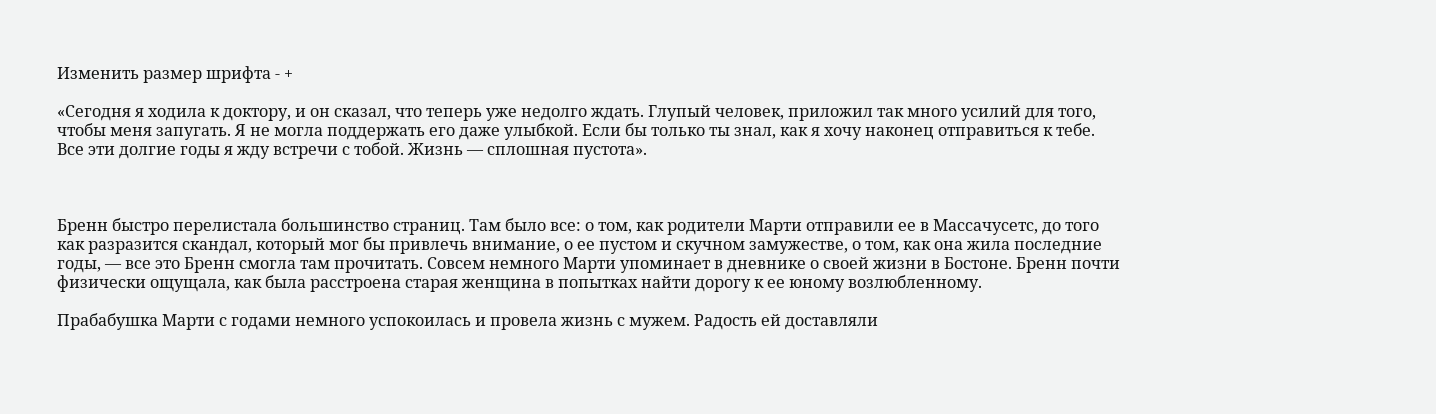Изменить размер шрифта - +

«Сегодня я ходила к доктору, и он сказал, что теперь уже недолго ждать. Глупый человек, приложил так много усилий для того, чтобы меня запугать. Я не могла поддержать его даже улыбкой. Если бы только ты знал, как я хочу наконец отправиться к тебе. Все эти долгие годы я жду встречи с тобой. Жизнь — сплошная пустота».



Бренн быстро перелистала большинство страниц. Там было все: о том, как родители Марти отправили ее в Массачусетс, до того как разразится скандал, который мог бы привлечь внимание, о ее пустом и скучном замужестве, о том, как она жила последние годы, — все это Бренн смогла там прочитать. Совсем немного Марти упоминает в дневнике о своей жизни в Бостоне. Бренн почти физически ощущала, как была расстроена старая женщина в попытках найти дорогу к ее юному возлюбленному.

Прабабушка Марти с годами немного успокоилась и провела жизнь с мужем. Радость ей доставляли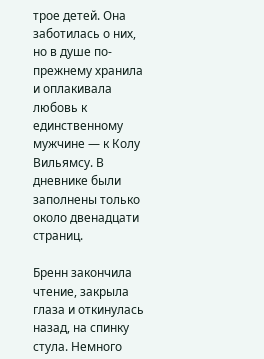трое детей. Она заботилась о них, но в душе по-прежнему хранила и оплакивала любовь к единственному мужчине — к Колу Вильямсу. В дневнике были заполнены только около двенадцати страниц.

Бренн закончила чтение, закрыла глаза и откинулась назад, на спинку стула. Немного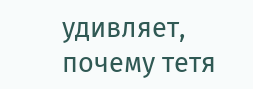удивляет, почему тетя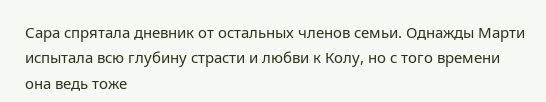Сара спрятала дневник от остальных членов семьи. Однажды Марти испытала всю глубину страсти и любви к Колу, но с того времени она ведь тоже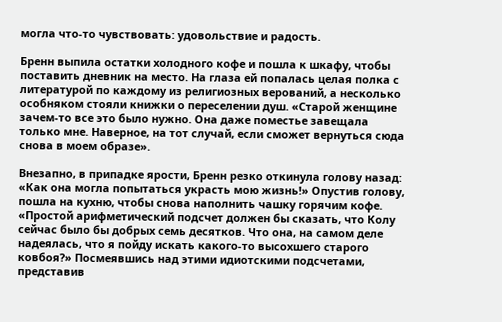могла что-то чувствовать: удовольствие и радость.

Бренн выпила остатки холодного кофе и пошла к шкафу, чтобы поставить дневник на место. На глаза ей попалась целая полка с литературой по каждому из религиозных верований, а несколько особняком стояли книжки о переселении душ. «Старой женщине зачем-то все это было нужно. Она даже поместье завещала только мне. Наверное, на тот случай, если сможет вернуться сюда снова в моем образе».

Внезапно, в припадке ярости, Бренн резко откинула голову назад: «Как она могла попытаться украсть мою жизнь!» Опустив голову, пошла на кухню, чтобы снова наполнить чашку горячим кофе. «Простой арифметический подсчет должен бы сказать, что Колу сейчас было бы добрых семь десятков. Что она, на самом деле надеялась, что я пойду искать какого-то высохшего старого ковбоя?» Посмеявшись над этими идиотскими подсчетами, представив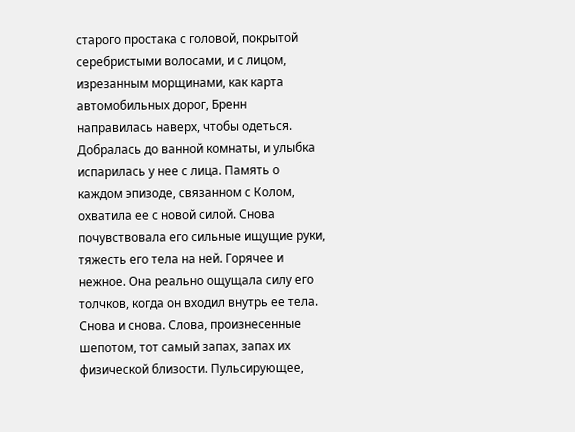старого простака с головой, покрытой серебристыми волосами, и с лицом, изрезанным морщинами, как карта автомобильных дорог, Бренн направилась наверх, чтобы одеться. Добралась до ванной комнаты, и улыбка испарилась у нее с лица. Память о каждом эпизоде, связанном с Колом, охватила ее с новой силой. Снова почувствовала его сильные ищущие руки, тяжесть его тела на ней. Горячее и нежное. Она реально ощущала силу его толчков, когда он входил внутрь ее тела. Снова и снова. Слова, произнесенные шепотом, тот самый запах, запах их физической близости. Пульсирующее,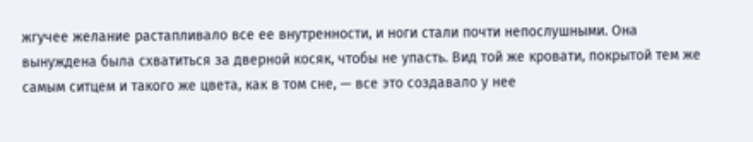жгучее желание растапливало все ее внутренности, и ноги стали почти непослушными. Она вынуждена была схватиться за дверной косяк, чтобы не упасть. Вид той же кровати, покрытой тем же самым ситцем и такого же цвета, как в том сне, — все это создавало у нее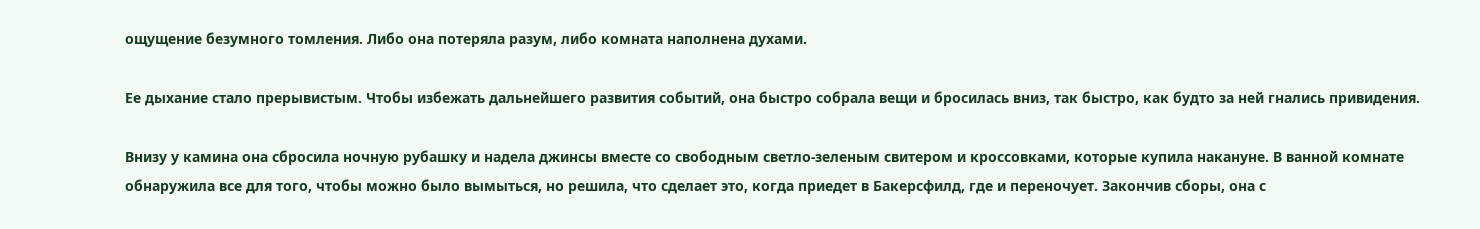ощущение безумного томления. Либо она потеряла разум, либо комната наполнена духами.

Ее дыхание стало прерывистым. Чтобы избежать дальнейшего развития событий, она быстро собрала вещи и бросилась вниз, так быстро, как будто за ней гнались привидения.

Внизу у камина она сбросила ночную рубашку и надела джинсы вместе со свободным светло-зеленым свитером и кроссовками, которые купила накануне. В ванной комнате обнаружила все для того, чтобы можно было вымыться, но решила, что сделает это, когда приедет в Бакерсфилд, где и переночует. Закончив сборы, она с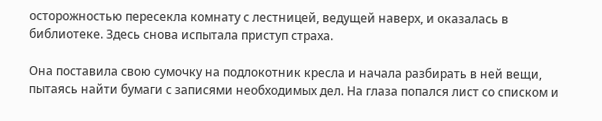осторожностью пересекла комнату с лестницей, ведущей наверх, и оказалась в библиотеке. Здесь снова испытала приступ страха.

Она поставила свою сумочку на подлокотник кресла и начала разбирать в ней вещи, пытаясь найти бумаги с записями необходимых дел. На глаза попался лист со списком и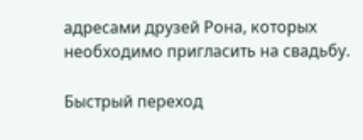адресами друзей Рона, которых необходимо пригласить на свадьбу.

Быстрый переход